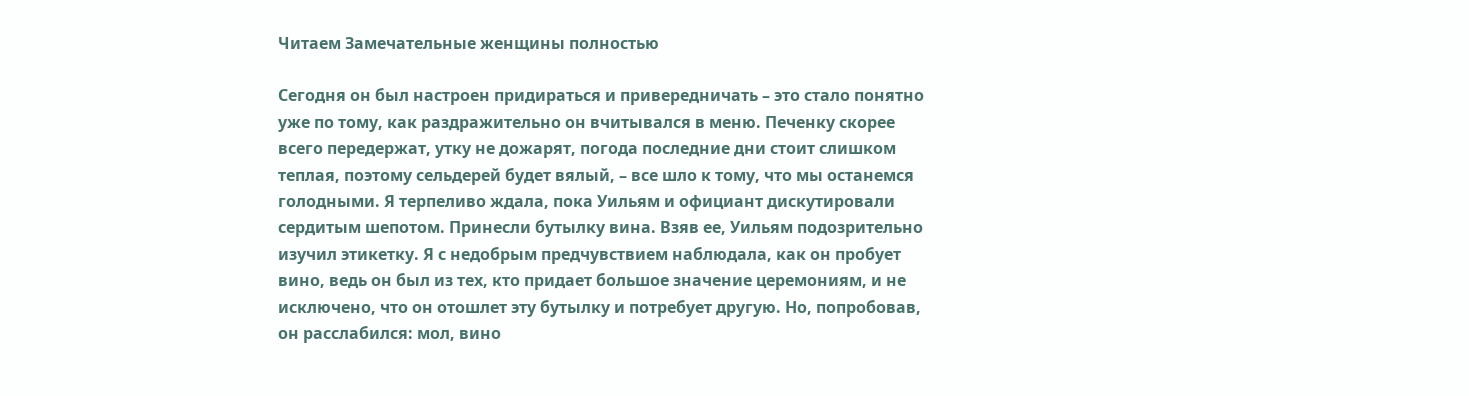Читаем Замечательные женщины полностью

Сегодня он был настроен придираться и привередничать – это стало понятно уже по тому, как раздражительно он вчитывался в меню. Печенку скорее всего передержат, утку не дожарят, погода последние дни стоит слишком теплая, поэтому сельдерей будет вялый, – все шло к тому, что мы останемся голодными. Я терпеливо ждала, пока Уильям и официант дискутировали сердитым шепотом. Принесли бутылку вина. Взяв ее, Уильям подозрительно изучил этикетку. Я с недобрым предчувствием наблюдала, как он пробует вино, ведь он был из тех, кто придает большое значение церемониям, и не исключено, что он отошлет эту бутылку и потребует другую. Но, попробовав, он расслабился: мол, вино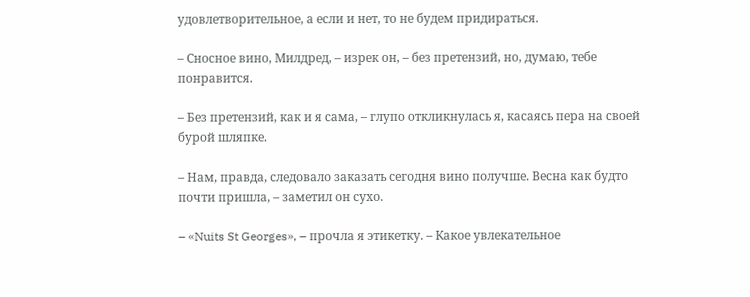удовлетворительное, а если и нет, то не будем придираться.

– Сносное вино, Милдред, – изрек он, – без претензий, но, думаю, тебе понравится.

– Без претензий, как и я сама, – глупо откликнулась я, касаясь пера на своей бурой шляпке.

– Нам, правда, следовало заказать сегодня вино получше. Весна как будто почти пришла, – заметил он сухо.

– «Nuits St Georges», – прочла я этикетку. – Какое увлекательное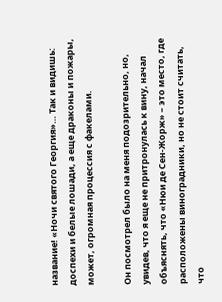название! «Ночи святого Георгия»… Так и видишь: доспехи и белые лошади, а еще драконы и пожары, может, огромная процессия с факелами.

Он посмотрел было на меня подозрительно, но, увидев, что я еще не притронулась к вину, начал объяснять, что «Нюи де Сен-Жорж» – это место, где расположены виноградники, но не стоит считать, что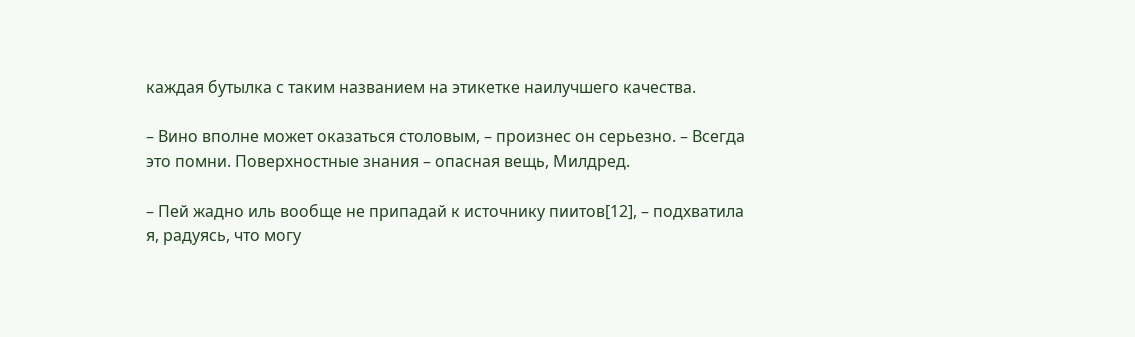каждая бутылка с таким названием на этикетке наилучшего качества.

– Вино вполне может оказаться столовым, – произнес он серьезно. – Всегда это помни. Поверхностные знания – опасная вещь, Милдред.

– Пей жадно иль вообще не припадай к источнику пиитов[12], – подхватила я, радуясь, что могу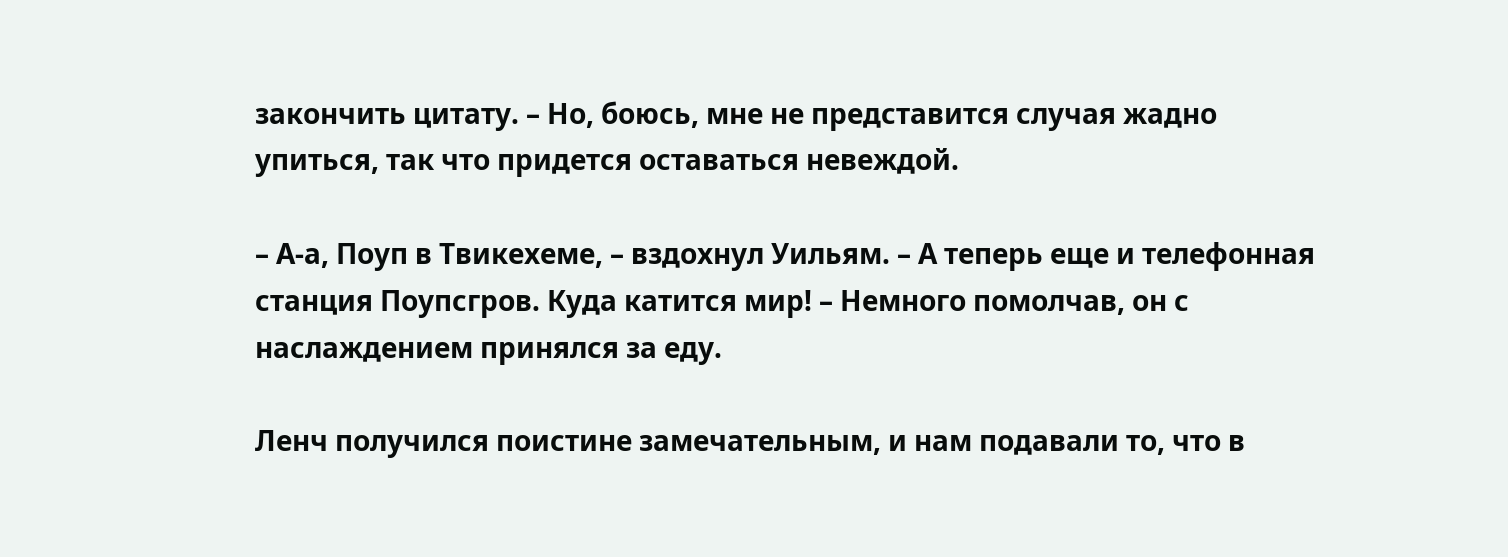закончить цитату. – Но, боюсь, мне не представится случая жадно упиться, так что придется оставаться невеждой.

– А-а, Поуп в Твикехеме, – вздохнул Уильям. – А теперь еще и телефонная станция Поупсгров. Куда катится мир! – Немного помолчав, он с наслаждением принялся за еду.

Ленч получился поистине замечательным, и нам подавали то, что в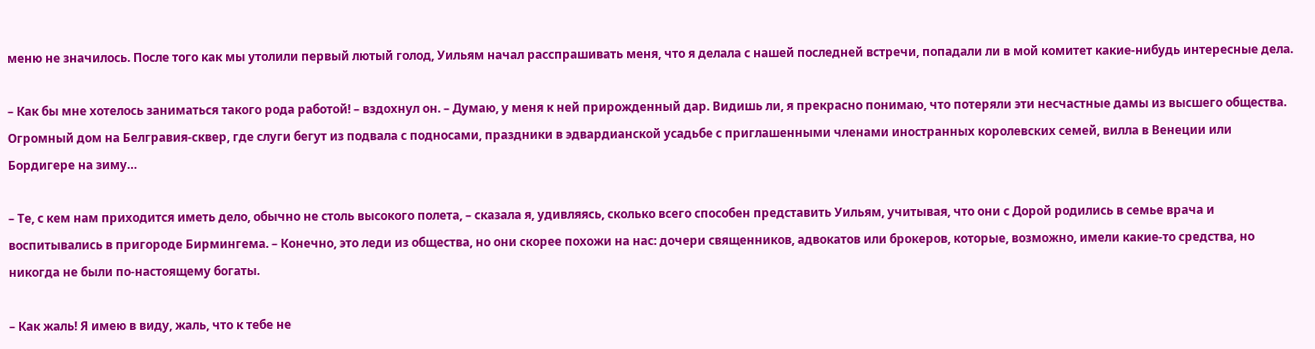меню не значилось. После того как мы утолили первый лютый голод, Уильям начал расспрашивать меня, что я делала с нашей последней встречи, попадали ли в мой комитет какие-нибудь интересные дела.

– Как бы мне хотелось заниматься такого рода работой! – вздохнул он. – Думаю, у меня к ней прирожденный дар. Видишь ли, я прекрасно понимаю, что потеряли эти несчастные дамы из высшего общества. Огромный дом на Белгравия-сквер, где слуги бегут из подвала с подносами, праздники в эдвардианской усадьбе с приглашенными членами иностранных королевских семей, вилла в Венеции или Бордигере на зиму…

– Те, с кем нам приходится иметь дело, обычно не столь высокого полета, – сказала я, удивляясь, сколько всего способен представить Уильям, учитывая, что они с Дорой родились в семье врача и воспитывались в пригороде Бирмингема. – Конечно, это леди из общества, но они скорее похожи на нас: дочери священников, адвокатов или брокеров, которые, возможно, имели какие-то средства, но никогда не были по-настоящему богаты.

– Как жаль! Я имею в виду, жаль, что к тебе не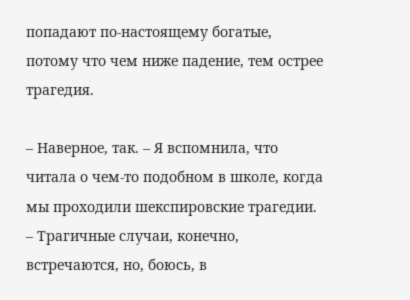попадают по-настоящему богатые, потому что чем ниже падение, тем острее трагедия.

– Наверное, так. – Я вспомнила, что читала о чем-то подобном в школе, когда мы проходили шекспировские трагедии. – Трагичные случаи, конечно, встречаются, но, боюсь, в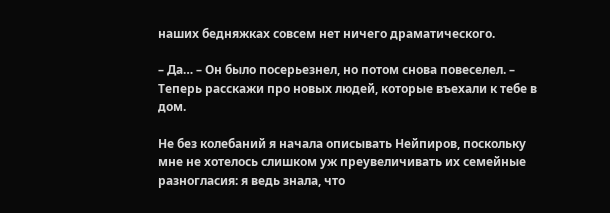наших бедняжках совсем нет ничего драматического.

– Да… – Он было посерьезнел, но потом снова повеселел. – Теперь расскажи про новых людей, которые въехали к тебе в дом.

Не без колебаний я начала описывать Нейпиров, поскольку мне не хотелось слишком уж преувеличивать их семейные разногласия: я ведь знала, что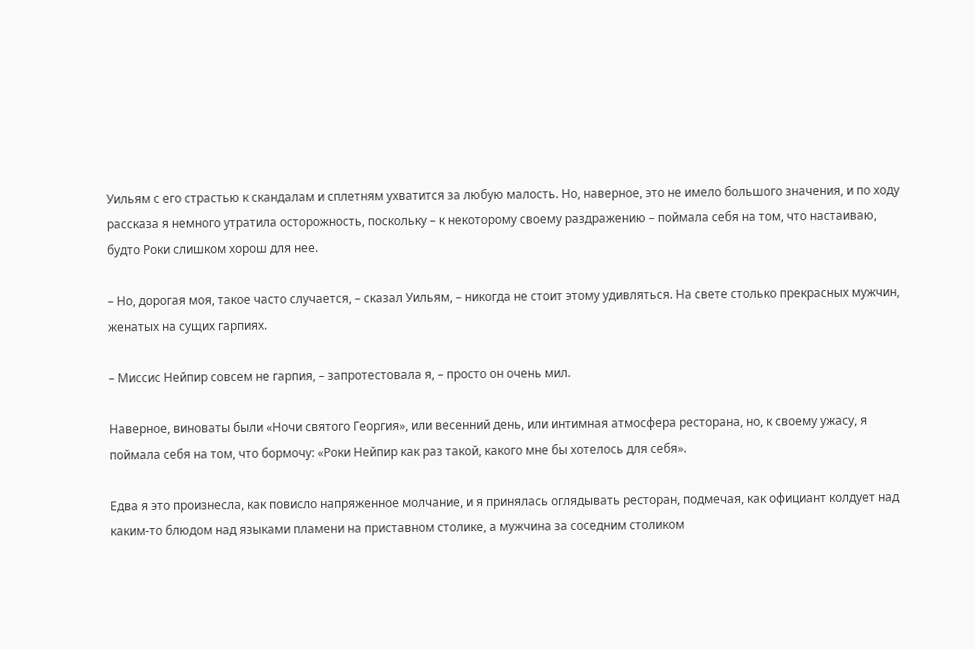Уильям с его страстью к скандалам и сплетням ухватится за любую малость. Но, наверное, это не имело большого значения, и по ходу рассказа я немного утратила осторожность, поскольку – к некоторому своему раздражению – поймала себя на том, что настаиваю, будто Роки слишком хорош для нее.

– Но, дорогая моя, такое часто случается, – сказал Уильям, – никогда не стоит этому удивляться. На свете столько прекрасных мужчин, женатых на сущих гарпиях.

– Миссис Нейпир совсем не гарпия, – запротестовала я, – просто он очень мил.

Наверное, виноваты были «Ночи святого Георгия», или весенний день, или интимная атмосфера ресторана, но, к своему ужасу, я поймала себя на том, что бормочу: «Роки Нейпир как раз такой, какого мне бы хотелось для себя».

Едва я это произнесла, как повисло напряженное молчание, и я принялась оглядывать ресторан, подмечая, как официант колдует над каким-то блюдом над языками пламени на приставном столике, а мужчина за соседним столиком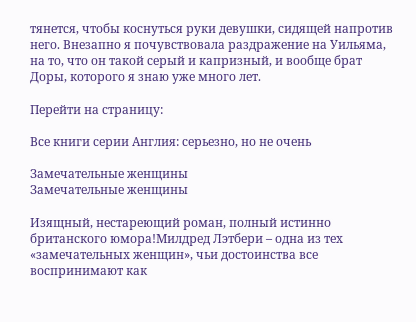тянется, чтобы коснуться руки девушки, сидящей напротив него. Внезапно я почувствовала раздражение на Уильяма, на то, что он такой серый и капризный, и вообще брат Доры, которого я знаю уже много лет.

Перейти на страницу:

Все книги серии Англия: серьезно, но не очень

Замечательные женщины
Замечательные женщины

Изящный, нестареющий роман, полный истинно британского юмора!Милдред Лэтбери – одна из тех «замечательных женщин», чьи достоинства все воспринимают как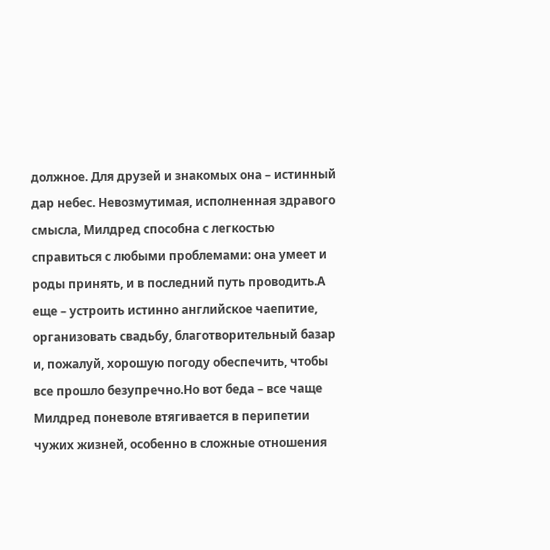должное. Для друзей и знакомых она – истинный дар небес. Невозмутимая, исполненная здравого смысла, Милдред способна с легкостью справиться с любыми проблемами: она умеет и роды принять, и в последний путь проводить.А еще – устроить истинно английское чаепитие, организовать свадьбу, благотворительный базар и, пожалуй, хорошую погоду обеспечить, чтобы все прошло безупречно.Но вот беда – все чаще Милдред поневоле втягивается в перипетии чужих жизней, особенно в сложные отношения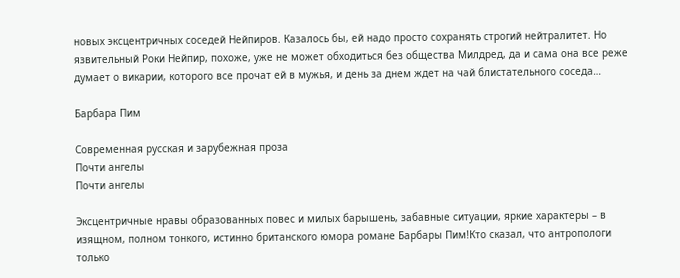новых эксцентричных соседей Нейпиров. Казалось бы, ей надо просто сохранять строгий нейтралитет. Но язвительный Роки Нейпир, похоже, уже не может обходиться без общества Милдред, да и сама она все реже думает о викарии, которого все прочат ей в мужья, и день за днем ждет на чай блистательного соседа…

Барбара Пим

Современная русская и зарубежная проза
Почти ангелы
Почти ангелы

Эксцентричные нравы образованных повес и милых барышень, забавные ситуации, яркие характеры – в изящном, полном тонкого, истинно британского юмора романе Барбары Пим!Кто сказал, что антропологи только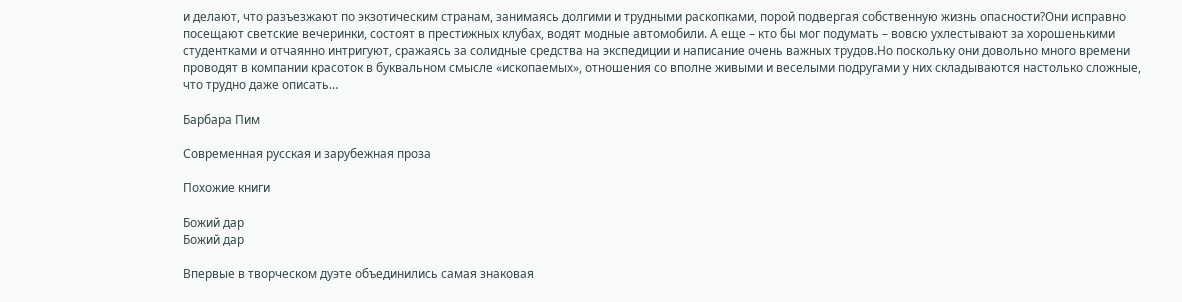и делают, что разъезжают по экзотическим странам, занимаясь долгими и трудными раскопками, порой подвергая собственную жизнь опасности?Они исправно посещают светские вечеринки, состоят в престижных клубах, водят модные автомобили. А еще – кто бы мог подумать – вовсю ухлестывают за хорошенькими студентками и отчаянно интригуют, сражаясь за солидные средства на экспедиции и написание очень важных трудов.Но поскольку они довольно много времени проводят в компании красоток в буквальном смысле «ископаемых», отношения со вполне живыми и веселыми подругами у них складываются настолько сложные, что трудно даже описать…

Барбара Пим

Современная русская и зарубежная проза

Похожие книги

Божий дар
Божий дар

Впервые в творческом дуэте объединились самая знаковая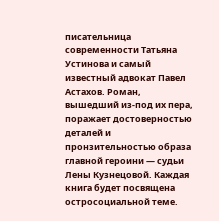писательница современности Татьяна Устинова и самый известный адвокат Павел Астахов. Роман, вышедший из-под их пера, поражает достоверностью деталей и пронзительностью образа главной героини — судьи Лены Кузнецовой. Каждая книга будет посвящена остросоциальной теме.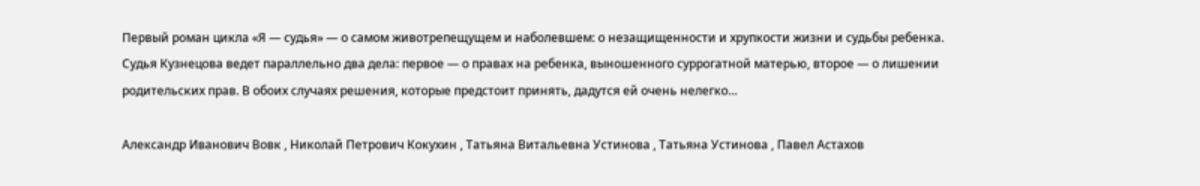Первый роман цикла «Я — судья» — о самом животрепещущем и наболевшем: о незащищенности и хрупкости жизни и судьбы ребенка. Судья Кузнецова ведет параллельно два дела: первое — о правах на ребенка, выношенного суррогатной матерью, второе — о лишении родительских прав. В обоих случаях решения, которые предстоит принять, дадутся ей очень нелегко…

Александр Иванович Вовк , Николай Петрович Кокухин , Татьяна Витальевна Устинова , Татьяна Устинова , Павел Астахов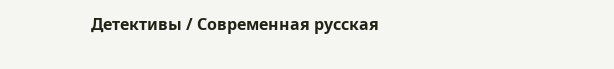Детективы / Современная русская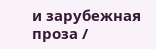и зарубежная проза /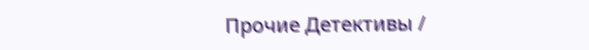Прочие Детективы /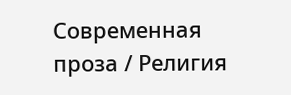Современная проза / Религия